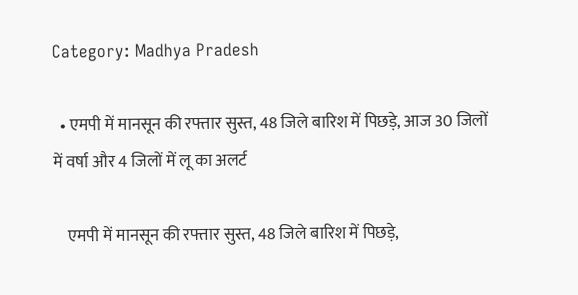Category: Madhya Pradesh

  • एमपी में मानसून की रफ्तार सुस्त, 48 जिले बारिश में पिछड़े, आज 30 जिलों में वर्षा और 4 जिलों में लू का अलर्ट

    एमपी में मानसून की रफ्तार सुस्त, 48 जिले बारिश में पिछड़े,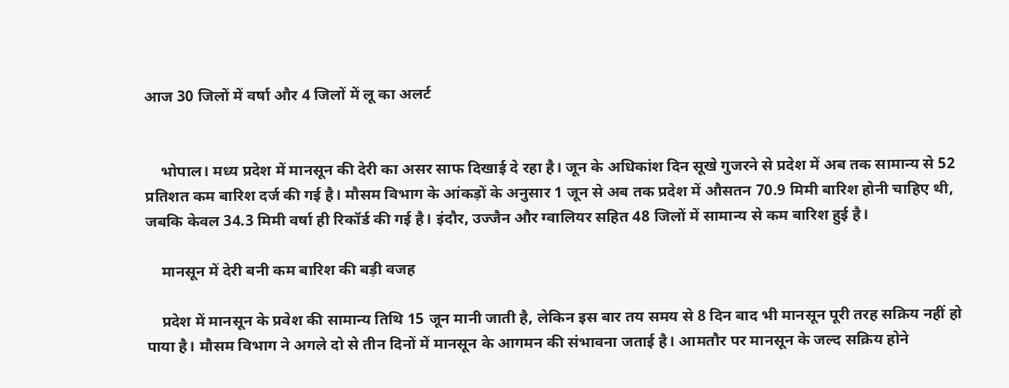आज 30 जिलों में वर्षा और 4 जिलों में लू का अलर्ट


    भोपाल। मध्य प्रदेश में मानसून की देरी का असर साफ दिखाई दे रहा है। जून के अधिकांश दिन सूखे गुजरने से प्रदेश में अब तक सामान्य से 52 प्रतिशत कम बारिश दर्ज की गई है। मौसम विभाग के आंकड़ों के अनुसार 1 जून से अब तक प्रदेश में औसतन 70.9 मिमी बारिश होनी चाहिए थी, जबकि केवल 34.3 मिमी वर्षा ही रिकॉर्ड की गई है। इंदौर, उज्जैन और ग्वालियर सहित 48 जिलों में सामान्य से कम बारिश हुई है।

    मानसून में देरी बनी कम बारिश की बड़ी वजह

    प्रदेश में मानसून के प्रवेश की सामान्य तिथि 15 जून मानी जाती है, लेकिन इस बार तय समय से 8 दिन बाद भी मानसून पूरी तरह सक्रिय नहीं हो पाया है। मौसम विभाग ने अगले दो से तीन दिनों में मानसून के आगमन की संभावना जताई है। आमतौर पर मानसून के जल्द सक्रिय होने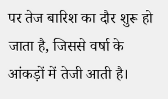पर तेज बारिश का दौर शुरू हो जाता है, जिससे वर्षा के आंकड़ों में तेजी आती है।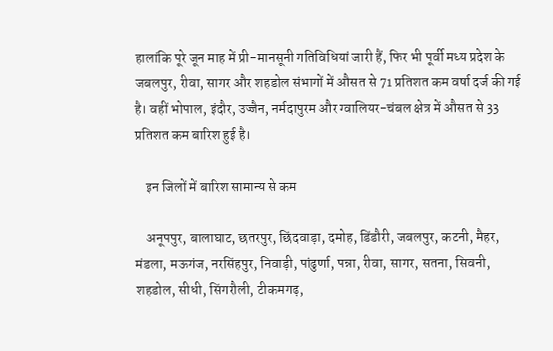हालांकि पूरे जून माह में प्री-मानसूनी गतिविधियां जारी हैं, फिर भी पूर्वी मध्य प्रदेश के जबलपुर, रीवा, सागर और शहडोल संभागों में औसत से 71 प्रतिशत कम वर्षा दर्ज की गई है। वहीं भोपाल, इंदौर, उज्जैन, नर्मदापुरम और ग्वालियर-चंबल क्षेत्र में औसत से 33 प्रतिशत कम बारिश हुई है।

    इन जिलों में बारिश सामान्य से कम

    अनूपपुर, बालाघाट, छतरपुर, छिंदवाड़ा, दमोह, डिंडौरी, जबलपुर, कटनी, मैहर, मंडला, मऊगंज, नरसिंहपुर, निवाड़ी, पांढुर्णा, पन्ना, रीवा, सागर, सतना, सिवनी, शहडोल, सीधी, सिंगरौली, टीकमगढ़,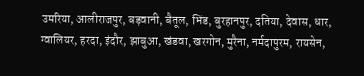उमरिया, आलीराजपुर, बड़वानी, बैतूल, भिंड, बुरहानपुर, दतिया, देवास, धार, ग्वालियर, हरदा, इंदौर, झाबुआ, खंडवा, खरगोन, मुरैना, नर्मदापुरम, रायसेन,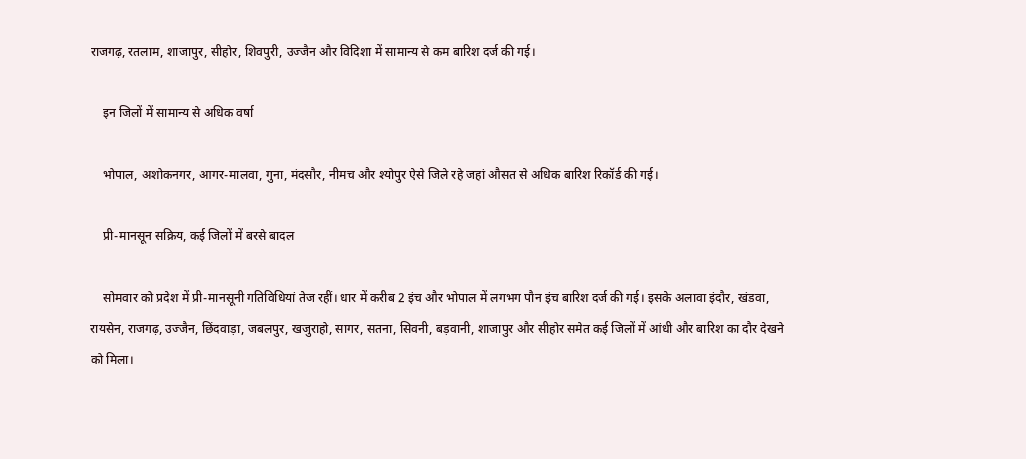राजगढ़, रतलाम, शाजापुर, सीहोर, शिवपुरी, उज्जैन और विदिशा में सामान्य से कम बारिश दर्ज की गई।

    इन जिलों में सामान्य से अधिक वर्षा

    भोपाल, अशोकनगर, आगर-मालवा, गुना, मंदसौर, नीमच और श्योपुर ऐसे जिले रहे जहां औसत से अधिक बारिश रिकॉर्ड की गई।

    प्री-मानसून सक्रिय, कई जिलों में बरसे बादल

    सोमवार को प्रदेश में प्री-मानसूनी गतिविधियां तेज रहीं। धार में करीब 2 इंच और भोपाल में लगभग पौन इंच बारिश दर्ज की गई। इसके अलावा इंदौर, खंडवा, रायसेन, राजगढ़, उज्जैन, छिंदवाड़ा, जबलपुर, खजुराहो, सागर, सतना, सिवनी, बड़वानी, शाजापुर और सीहोर समेत कई जिलों में आंधी और बारिश का दौर देखने को मिला।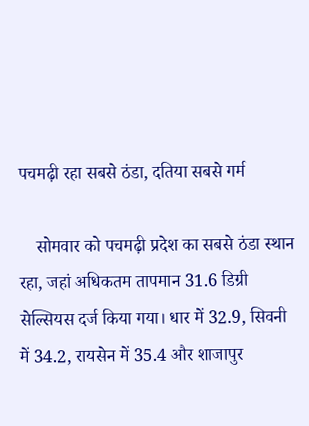पचमढ़ी रहा सबसे ठंडा, दतिया सबसे गर्म

    सोमवार को पचमढ़ी प्रदेश का सबसे ठंडा स्थान रहा, जहां अधिकतम तापमान 31.6 डिग्री सेल्सियस दर्ज किया गया। धार में 32.9, सिवनी में 34.2, रायसेन में 35.4 और शाजापुर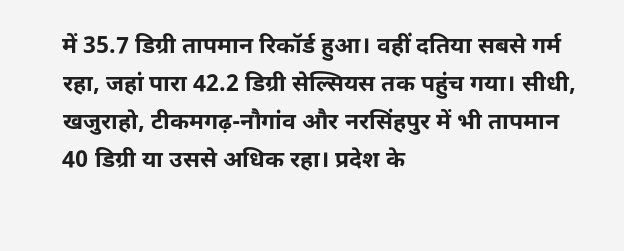में 35.7 डिग्री तापमान रिकॉर्ड हुआ। वहीं दतिया सबसे गर्म रहा, जहां पारा 42.2 डिग्री सेल्सियस तक पहुंच गया। सीधी, खजुराहो, टीकमगढ़-नौगांव और नरसिंहपुर में भी तापमान 40 डिग्री या उससे अधिक रहा। प्रदेश के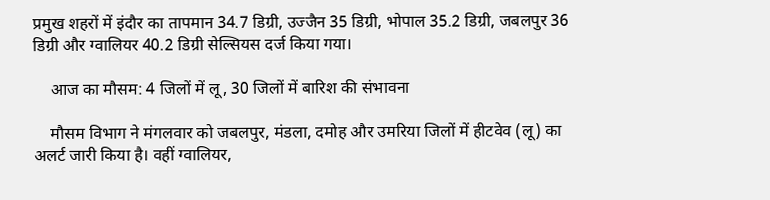प्रमुख शहरों में इंदौर का तापमान 34.7 डिग्री, उज्जैन 35 डिग्री, भोपाल 35.2 डिग्री, जबलपुर 36 डिग्री और ग्वालियर 40.2 डिग्री सेल्सियस दर्ज किया गया।

    आज का मौसम: 4 जिलों में लू, 30 जिलों में बारिश की संभावना

    मौसम विभाग ने मंगलवार को जबलपुर, मंडला, दमोह और उमरिया जिलों में हीटवेव (लू) का अलर्ट जारी किया है। वहीं ग्वालियर,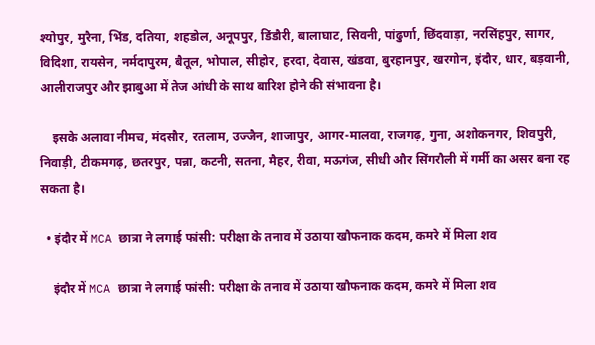श्योपुर, मुरैना, भिंड, दतिया, शहडोल, अनूपपुर, डिंडौरी, बालाघाट, सिवनी, पांढुर्णा, छिंदवाड़ा, नरसिंहपुर, सागर, विदिशा, रायसेन, नर्मदापुरम, बैतूल, भोपाल, सीहोर, हरदा, देवास, खंडवा, बुरहानपुर, खरगोन, इंदौर, धार, बड़वानी, आलीराजपुर और झाबुआ में तेज आंधी के साथ बारिश होने की संभावना है।

    इसके अलावा नीमच, मंदसौर, रतलाम, उज्जैन, शाजापुर, आगर-मालवा, राजगढ़, गुना, अशोकनगर, शिवपुरी, निवाड़ी, टीकमगढ़, छतरपुर, पन्ना, कटनी, सतना, मैहर, रीवा, मऊगंज, सीधी और सिंगरौली में गर्मी का असर बना रह सकता है।

  • इंदौर में MCA छात्रा ने लगाई फांसी: परीक्षा के तनाव में उठाया खौफनाक कदम, कमरे में मिला शव

    इंदौर में MCA छात्रा ने लगाई फांसी: परीक्षा के तनाव में उठाया खौफनाक कदम, कमरे में मिला शव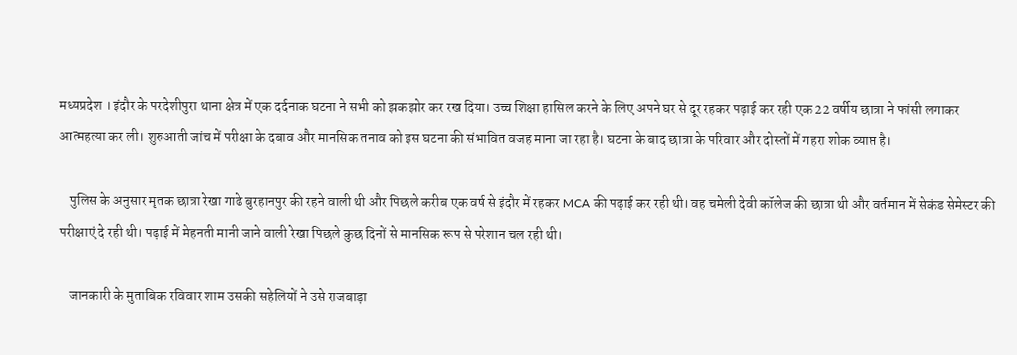मध्यप्रदेश । इंदौर के परदेशीपुरा थाना क्षेत्र में एक दर्दनाक घटना ने सभी को झकझोर कर रख दिया। उच्च शिक्षा हासिल करने के लिए अपने घर से दूर रहकर पढ़ाई कर रही एक 22 वर्षीय छात्रा ने फांसी लगाकर आत्महत्या कर ली। शुरुआती जांच में परीक्षा के दबाव और मानसिक तनाव को इस घटना की संभावित वजह माना जा रहा है। घटना के बाद छात्रा के परिवार और दोस्तों में गहरा शोक व्याप्त है।

    पुलिस के अनुसार मृतक छात्रा रेखा गाढे बुरहानपुर की रहने वाली थी और पिछले करीब एक वर्ष से इंदौर में रहकर MCA की पढ़ाई कर रही थी। वह चमेली देवी कॉलेज की छात्रा थी और वर्तमान में सेकंड सेमेस्टर की परीक्षाएं दे रही थी। पढ़ाई में मेहनती मानी जाने वाली रेखा पिछले कुछ दिनों से मानसिक रूप से परेशान चल रही थी।

    जानकारी के मुताबिक रविवार शाम उसकी सहेलियों ने उसे राजबाड़ा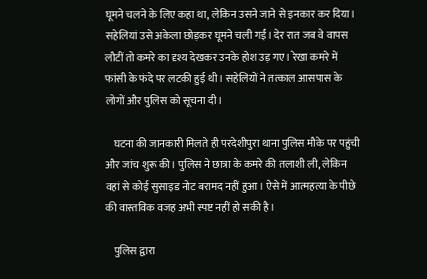घूमने चलने के लिए कहा था, लेकिन उसने जाने से इनकार कर दिया। सहेलियां उसे अकेला छोड़कर घूमने चली गईं। देर रात जब वे वापस लौटीं तो कमरे का दृश्य देखकर उनके होश उड़ गए। रेखा कमरे में फांसी के फंदे पर लटकी हुई थी। सहेलियों ने तत्काल आसपास के लोगों और पुलिस को सूचना दी।

    घटना की जानकारी मिलते ही परदेशीपुरा थाना पुलिस मौके पर पहुंची और जांच शुरू की। पुलिस ने छात्रा के कमरे की तलाशी ली, लेकिन वहां से कोई सुसाइड नोट बरामद नहीं हुआ। ऐसे में आत्महत्या के पीछे की वास्तविक वजह अभी स्पष्ट नहीं हो सकी है।

    पुलिस द्वारा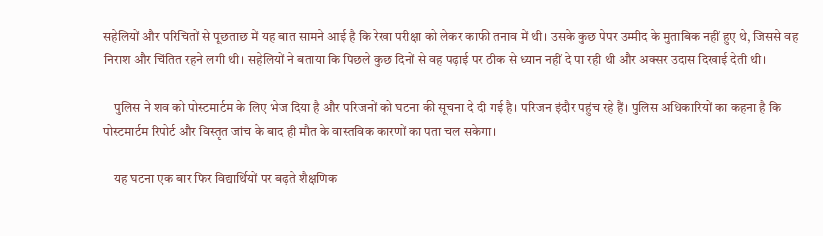सहेलियों और परिचितों से पूछताछ में यह बात सामने आई है कि रेखा परीक्षा को लेकर काफी तनाव में थी। उसके कुछ पेपर उम्मीद के मुताबिक नहीं हुए थे, जिससे वह निराश और चिंतित रहने लगी थी। सहेलियों ने बताया कि पिछले कुछ दिनों से वह पढ़ाई पर ठीक से ध्यान नहीं दे पा रही थी और अक्सर उदास दिखाई देती थी।

    पुलिस ने शव को पोस्टमार्टम के लिए भेज दिया है और परिजनों को घटना की सूचना दे दी गई है। परिजन इंदौर पहुंच रहे हैं। पुलिस अधिकारियों का कहना है कि पोस्टमार्टम रिपोर्ट और विस्तृत जांच के बाद ही मौत के वास्तविक कारणों का पता चल सकेगा।

    यह घटना एक बार फिर विद्यार्थियों पर बढ़ते शैक्षणिक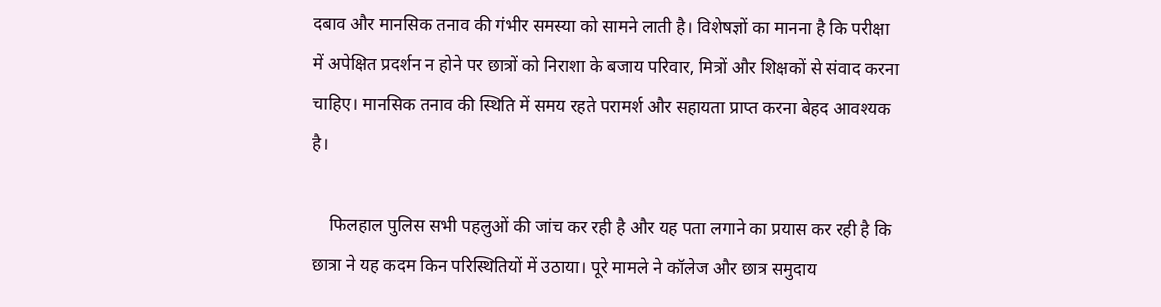दबाव और मानसिक तनाव की गंभीर समस्या को सामने लाती है। विशेषज्ञों का मानना है कि परीक्षा में अपेक्षित प्रदर्शन न होने पर छात्रों को निराशा के बजाय परिवार, मित्रों और शिक्षकों से संवाद करना चाहिए। मानसिक तनाव की स्थिति में समय रहते परामर्श और सहायता प्राप्त करना बेहद आवश्यक है।

    फिलहाल पुलिस सभी पहलुओं की जांच कर रही है और यह पता लगाने का प्रयास कर रही है कि छात्रा ने यह कदम किन परिस्थितियों में उठाया। पूरे मामले ने कॉलेज और छात्र समुदाय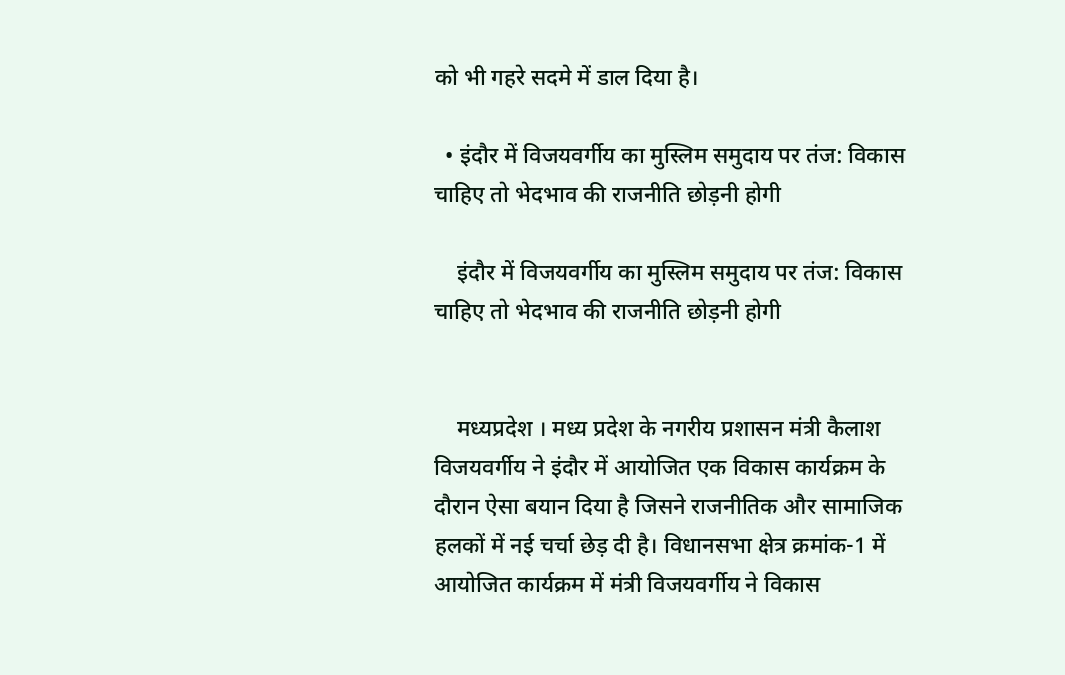को भी गहरे सदमे में डाल दिया है।

  • इंदौर में विजयवर्गीय का मुस्लिम समुदाय पर तंज: विकास चाहिए तो भेदभाव की राजनीति छोड़नी होगी

    इंदौर में विजयवर्गीय का मुस्लिम समुदाय पर तंज: विकास चाहिए तो भेदभाव की राजनीति छोड़नी होगी


    मध्यप्रदेश । मध्य प्रदेश के नगरीय प्रशासन मंत्री कैलाश विजयवर्गीय ने इंदौर में आयोजित एक विकास कार्यक्रम के दौरान ऐसा बयान दिया है जिसने राजनीतिक और सामाजिक हलकों में नई चर्चा छेड़ दी है। विधानसभा क्षेत्र क्रमांक-1 में आयोजित कार्यक्रम में मंत्री विजयवर्गीय ने विकास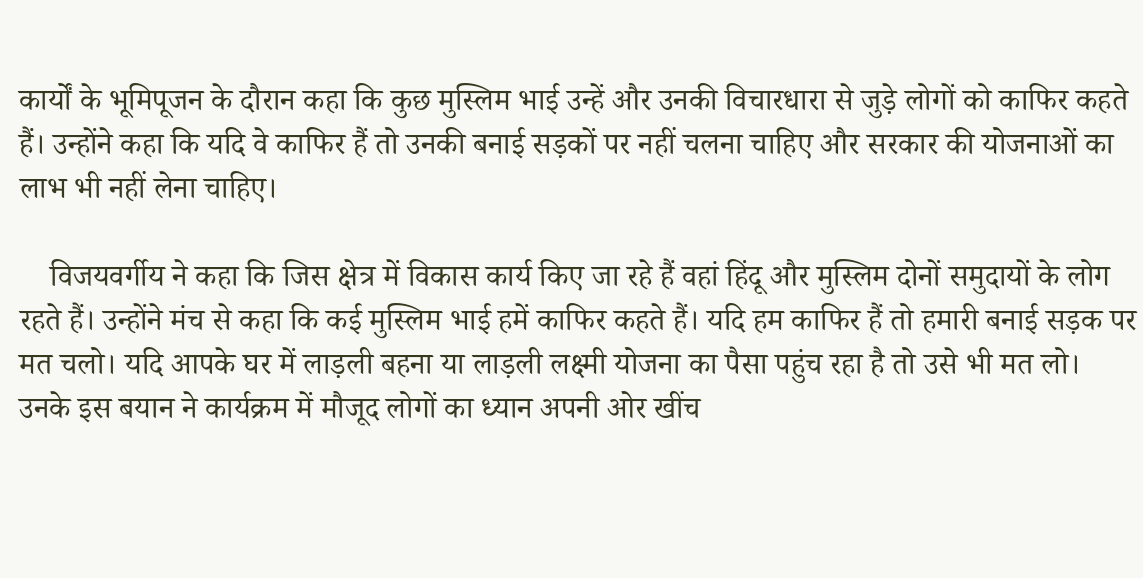कार्यों के भूमिपूजन के दौरान कहा कि कुछ मुस्लिम भाई उन्हें और उनकी विचारधारा से जुड़े लोगों को काफिर कहते हैं। उन्होंने कहा कि यदि वे काफिर हैं तो उनकी बनाई सड़कों पर नहीं चलना चाहिए और सरकार की योजनाओं का लाभ भी नहीं लेना चाहिए।

    विजयवर्गीय ने कहा कि जिस क्षेत्र में विकास कार्य किए जा रहे हैं वहां हिंदू और मुस्लिम दोनों समुदायों के लोग रहते हैं। उन्होंने मंच से कहा कि कई मुस्लिम भाई हमें काफिर कहते हैं। यदि हम काफिर हैं तो हमारी बनाई सड़क पर मत चलो। यदि आपके घर में लाड़ली बहना या लाड़ली लक्ष्मी योजना का पैसा पहुंच रहा है तो उसे भी मत लो। उनके इस बयान ने कार्यक्रम में मौजूद लोगों का ध्यान अपनी ओर खींच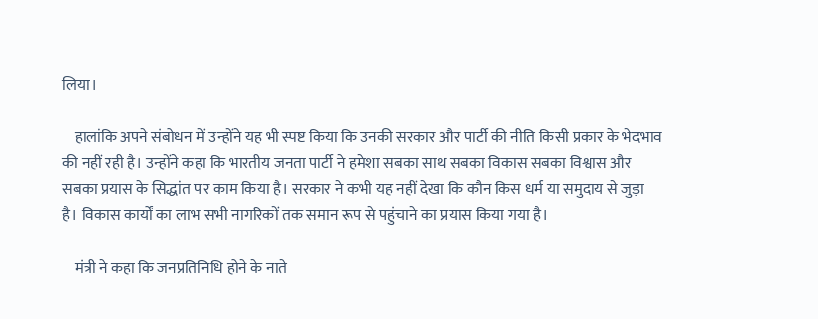लिया।

    हालांकि अपने संबोधन में उन्होंने यह भी स्पष्ट किया कि उनकी सरकार और पार्टी की नीति किसी प्रकार के भेदभाव की नहीं रही है। उन्होंने कहा कि भारतीय जनता पार्टी ने हमेशा सबका साथ सबका विकास सबका विश्वास और सबका प्रयास के सिद्धांत पर काम किया है। सरकार ने कभी यह नहीं देखा कि कौन किस धर्म या समुदाय से जुड़ा है। विकास कार्यों का लाभ सभी नागरिकों तक समान रूप से पहुंचाने का प्रयास किया गया है।

    मंत्री ने कहा कि जनप्रतिनिधि होने के नाते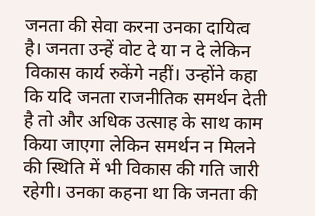जनता की सेवा करना उनका दायित्व है। जनता उन्हें वोट दे या न दे लेकिन विकास कार्य रुकेंगे नहीं। उन्होंने कहा कि यदि जनता राजनीतिक समर्थन देती है तो और अधिक उत्साह के साथ काम किया जाएगा लेकिन समर्थन न मिलने की स्थिति में भी विकास की गति जारी रहेगी। उनका कहना था कि जनता की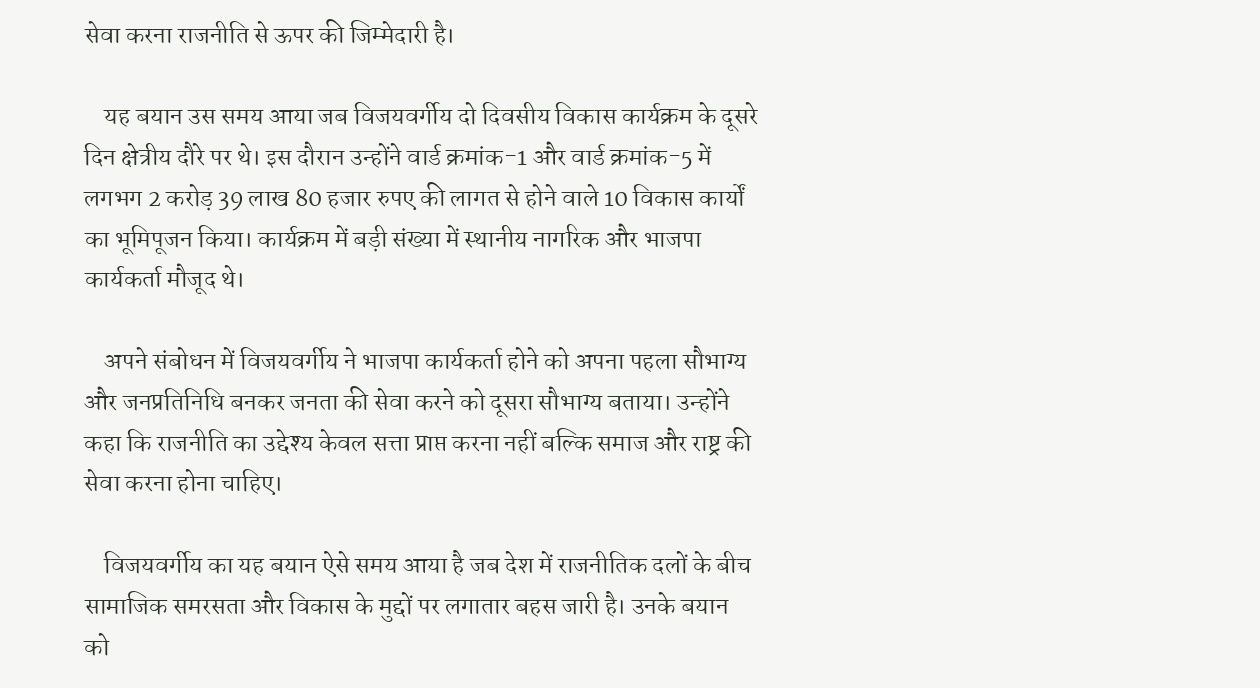सेवा करना राजनीति से ऊपर की जिम्मेदारी है।

    यह बयान उस समय आया जब विजयवर्गीय दो दिवसीय विकास कार्यक्रम के दूसरे दिन क्षेत्रीय दौरे पर थे। इस दौरान उन्होंने वार्ड क्रमांक-1 और वार्ड क्रमांक-5 में लगभग 2 करोड़ 39 लाख 80 हजार रुपए की लागत से होने वाले 10 विकास कार्यों का भूमिपूजन किया। कार्यक्रम में बड़ी संख्या में स्थानीय नागरिक और भाजपा कार्यकर्ता मौजूद थे।

    अपने संबोधन में विजयवर्गीय ने भाजपा कार्यकर्ता होने को अपना पहला सौभाग्य और जनप्रतिनिधि बनकर जनता की सेवा करने को दूसरा सौभाग्य बताया। उन्होंने कहा कि राजनीति का उद्देश्य केवल सत्ता प्राप्त करना नहीं बल्कि समाज और राष्ट्र की सेवा करना होना चाहिए।

    विजयवर्गीय का यह बयान ऐसे समय आया है जब देश में राजनीतिक दलों के बीच सामाजिक समरसता और विकास के मुद्दों पर लगातार बहस जारी है। उनके बयान को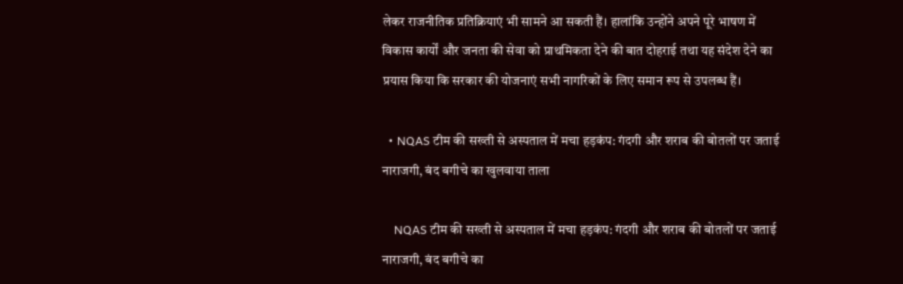लेकर राजनीतिक प्रतिक्रियाएं भी सामने आ सकती हैं। हालांकि उन्होंने अपने पूरे भाषण में विकास कार्यों और जनता की सेवा को प्राथमिकता देने की बात दोहराई तथा यह संदेश देने का प्रयास किया कि सरकार की योजनाएं सभी नागरिकों के लिए समान रूप से उपलब्ध हैं।

  • NQAS टीम की सख्ती से अस्पताल में मचा हड़कंप: गंदगी और शराब की बोतलों पर जताई नाराजगी, बंद बगीचे का खुलवाया ताला

    NQAS टीम की सख्ती से अस्पताल में मचा हड़कंप: गंदगी और शराब की बोतलों पर जताई नाराजगी, बंद बगीचे का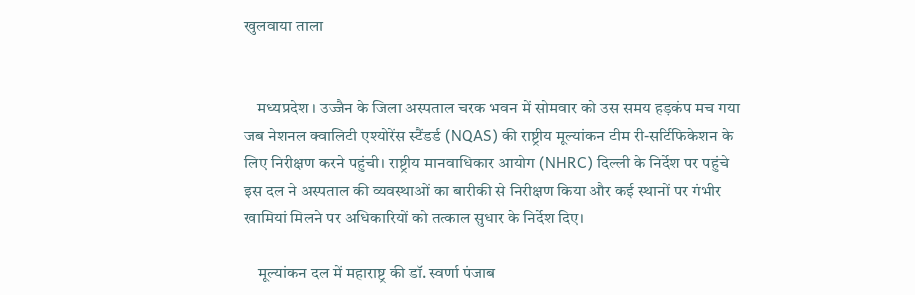खुलवाया ताला


    मध्यप्रदेश । उज्जैन के जिला अस्पताल चरक भवन में सोमवार को उस समय हड़कंप मच गया जब नेशनल क्वालिटी एश्योरेंस स्टैंडर्ड (NQAS) की राष्ट्रीय मूल्यांकन टीम री-सर्टिफिकेशन के लिए निरीक्षण करने पहुंची। राष्ट्रीय मानवाधिकार आयोग (NHRC) दिल्ली के निर्देश पर पहुंचे इस दल ने अस्पताल की व्यवस्थाओं का बारीकी से निरीक्षण किया और कई स्थानों पर गंभीर खामियां मिलने पर अधिकारियों को तत्काल सुधार के निर्देश दिए।

    मूल्यांकन दल में महाराष्ट्र की डॉ. स्वर्णा पंजाब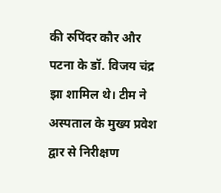की रुपिंदर कौर और पटना के डॉ. विजय चंद्र झा शामिल थे। टीम ने अस्पताल के मुख्य प्रवेश द्वार से निरीक्षण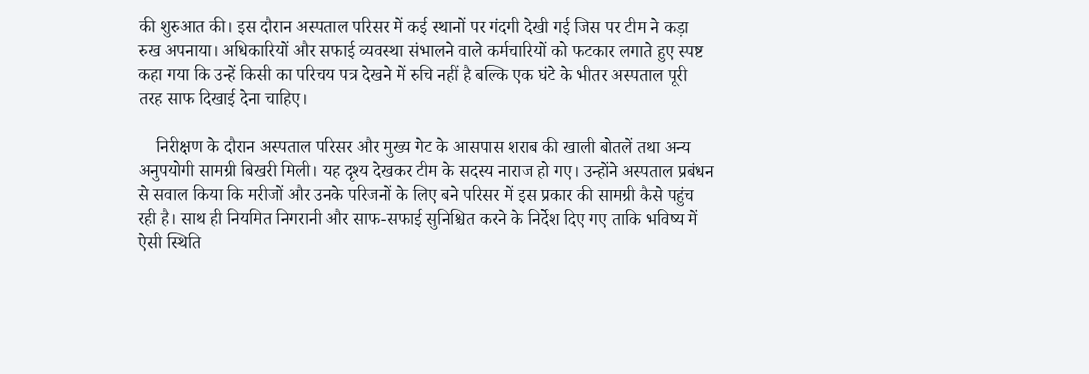की शुरुआत की। इस दौरान अस्पताल परिसर में कई स्थानों पर गंदगी देखी गई जिस पर टीम ने कड़ा रुख अपनाया। अधिकारियों और सफाई व्यवस्था संभालने वाले कर्मचारियों को फटकार लगाते हुए स्पष्ट कहा गया कि उन्हें किसी का परिचय पत्र देखने में रुचि नहीं है बल्कि एक घंटे के भीतर अस्पताल पूरी तरह साफ दिखाई देना चाहिए।

    निरीक्षण के दौरान अस्पताल परिसर और मुख्य गेट के आसपास शराब की खाली बोतलें तथा अन्य अनुपयोगी सामग्री बिखरी मिली। यह दृश्य देखकर टीम के सदस्य नाराज हो गए। उन्होंने अस्पताल प्रबंधन से सवाल किया कि मरीजों और उनके परिजनों के लिए बने परिसर में इस प्रकार की सामग्री कैसे पहुंच रही है। साथ ही नियमित निगरानी और साफ-सफाई सुनिश्चित करने के निर्देश दिए गए ताकि भविष्य में ऐसी स्थिति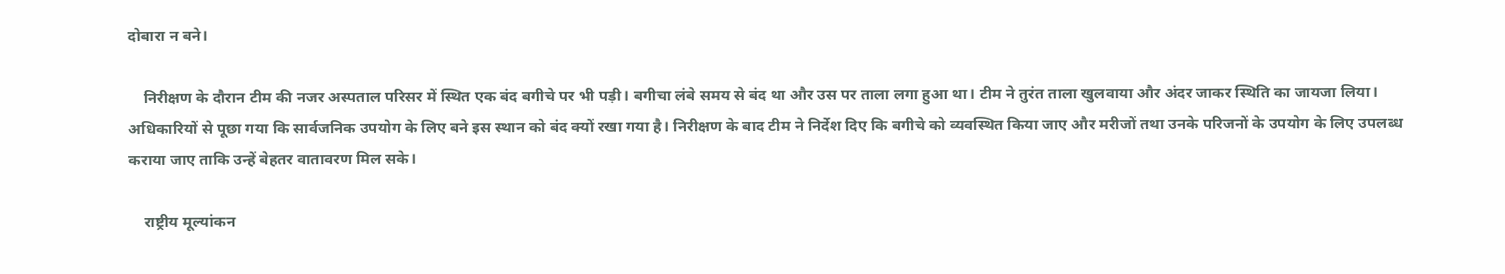दोबारा न बने।

    निरीक्षण के दौरान टीम की नजर अस्पताल परिसर में स्थित एक बंद बगीचे पर भी पड़ी। बगीचा लंबे समय से बंद था और उस पर ताला लगा हुआ था। टीम ने तुरंत ताला खुलवाया और अंदर जाकर स्थिति का जायजा लिया। अधिकारियों से पूछा गया कि सार्वजनिक उपयोग के लिए बने इस स्थान को बंद क्यों रखा गया है। निरीक्षण के बाद टीम ने निर्देश दिए कि बगीचे को व्यवस्थित किया जाए और मरीजों तथा उनके परिजनों के उपयोग के लिए उपलब्ध कराया जाए ताकि उन्हें बेहतर वातावरण मिल सके।

    राष्ट्रीय मूल्यांकन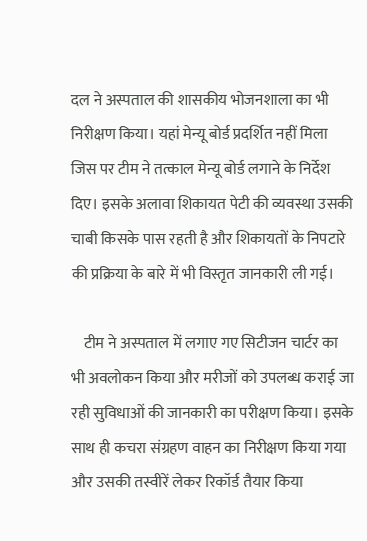दल ने अस्पताल की शासकीय भोजनशाला का भी निरीक्षण किया। यहां मेन्यू बोर्ड प्रदर्शित नहीं मिला जिस पर टीम ने तत्काल मेन्यू बोर्ड लगाने के निर्देश दिए। इसके अलावा शिकायत पेटी की व्यवस्था उसकी चाबी किसके पास रहती है और शिकायतों के निपटारे की प्रक्रिया के बारे में भी विस्तृत जानकारी ली गई।

    टीम ने अस्पताल में लगाए गए सिटीजन चार्टर का भी अवलोकन किया और मरीजों को उपलब्ध कराई जा रही सुविधाओं की जानकारी का परीक्षण किया। इसके साथ ही कचरा संग्रहण वाहन का निरीक्षण किया गया और उसकी तस्वीरें लेकर रिकॉर्ड तैयार किया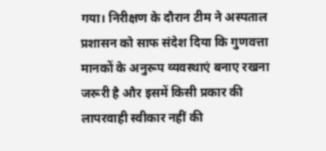गया। निरीक्षण के दौरान टीम ने अस्पताल प्रशासन को साफ संदेश दिया कि गुणवत्ता मानकों के अनुरूप व्यवस्थाएं बनाए रखना जरूरी है और इसमें किसी प्रकार की लापरवाही स्वीकार नहीं की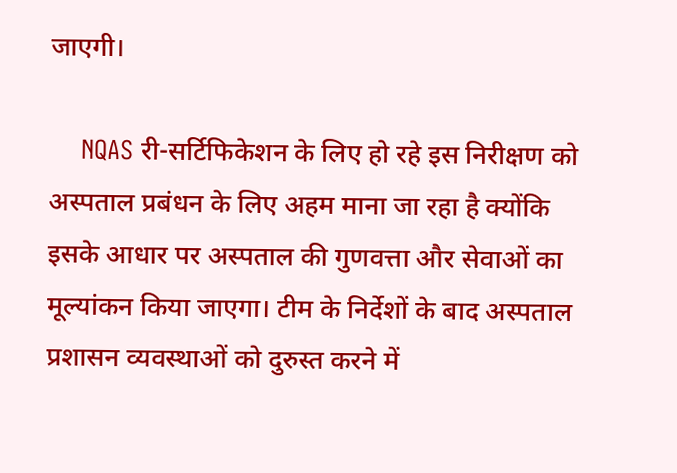जाएगी।

    NQAS री-सर्टिफिकेशन के लिए हो रहे इस निरीक्षण को अस्पताल प्रबंधन के लिए अहम माना जा रहा है क्योंकि इसके आधार पर अस्पताल की गुणवत्ता और सेवाओं का मूल्यांकन किया जाएगा। टीम के निर्देशों के बाद अस्पताल प्रशासन व्यवस्थाओं को दुरुस्त करने में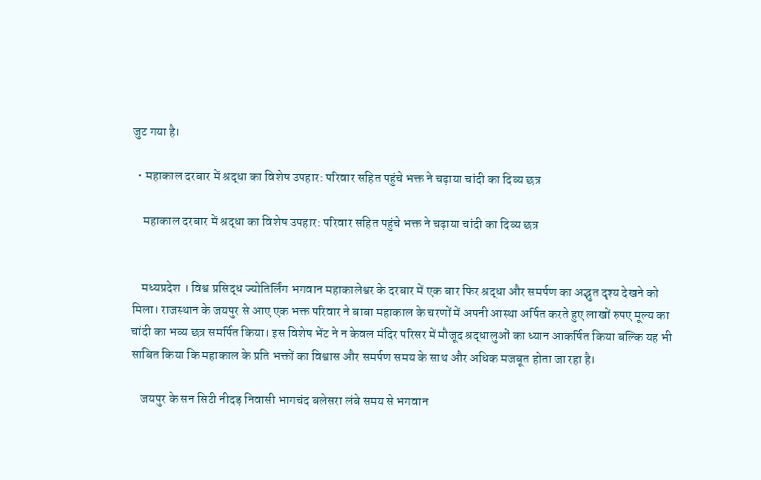जुट गया है।

  • महाकाल दरबार में श्रद्धा का विशेष उपहार: परिवार सहित पहुंचे भक्त ने चढ़ाया चांदी का दिव्य छत्र

    महाकाल दरबार में श्रद्धा का विशेष उपहार: परिवार सहित पहुंचे भक्त ने चढ़ाया चांदी का दिव्य छत्र


    मध्यप्रदेश । विश्व प्रसिद्ध ज्योतिर्लिंग भगवान महाकालेश्वर के दरबार में एक बार फिर श्रद्धा और समर्पण का अद्भुत दृश्य देखने को मिला। राजस्थान के जयपुर से आए एक भक्त परिवार ने बाबा महाकाल के चरणों में अपनी आस्था अर्पित करते हुए लाखों रुपए मूल्य का चांदी का भव्य छत्र समर्पित किया। इस विशेष भेंट ने न केवल मंदिर परिसर में मौजूद श्रद्धालुओं का ध्यान आकर्षित किया बल्कि यह भी साबित किया कि महाकाल के प्रति भक्तों का विश्वास और समर्पण समय के साथ और अधिक मजबूत होता जा रहा है।

    जयपुर के सन सिटी नीदड़ निवासी भागचंद बलेसरा लंबे समय से भगवान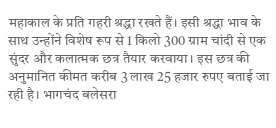महाकाल के प्रति गहरी श्रद्धा रखते हैं। इसी श्रद्धा भाव के साथ उन्होंने विशेष रूप से 1 किलो 300 ग्राम चांदी से एक सुंदर और कलात्मक छत्र तैयार करवाया। इस छत्र की अनुमानित कीमत करीब 3 लाख 25 हजार रुपए बताई जा रही है। भागचंद बलेसरा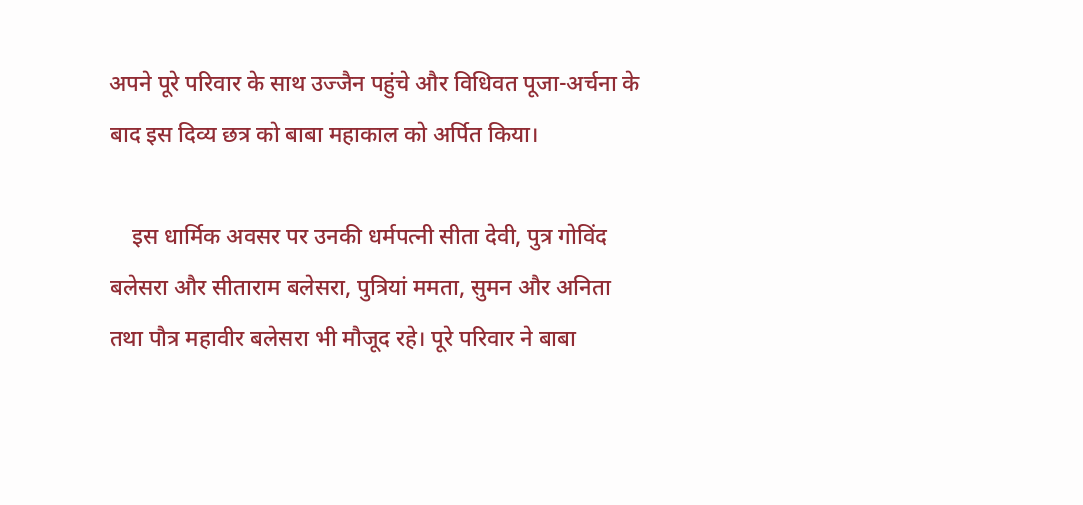अपने पूरे परिवार के साथ उज्जैन पहुंचे और विधिवत पूजा-अर्चना के बाद इस दिव्य छत्र को बाबा महाकाल को अर्पित किया।

    इस धार्मिक अवसर पर उनकी धर्मपत्नी सीता देवी, पुत्र गोविंद बलेसरा और सीताराम बलेसरा, पुत्रियां ममता, सुमन और अनिता तथा पौत्र महावीर बलेसरा भी मौजूद रहे। पूरे परिवार ने बाबा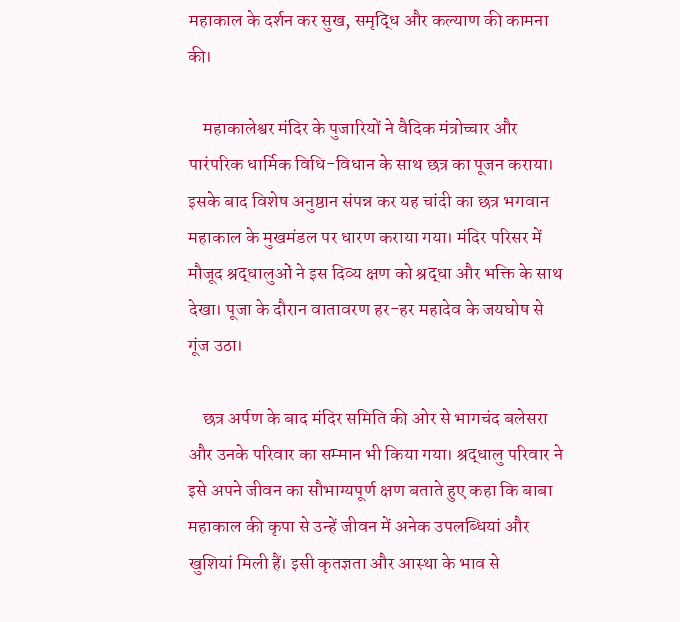महाकाल के दर्शन कर सुख, समृद्धि और कल्याण की कामना की।

    महाकालेश्वर मंदिर के पुजारियों ने वैदिक मंत्रोच्चार और पारंपरिक धार्मिक विधि-विधान के साथ छत्र का पूजन कराया। इसके बाद विशेष अनुष्ठान संपन्न कर यह चांदी का छत्र भगवान महाकाल के मुखमंडल पर धारण कराया गया। मंदिर परिसर में मौजूद श्रद्धालुओं ने इस दिव्य क्षण को श्रद्धा और भक्ति के साथ देखा। पूजा के दौरान वातावरण हर-हर महादेव के जयघोष से गूंज उठा।

    छत्र अर्पण के बाद मंदिर समिति की ओर से भागचंद बलेसरा और उनके परिवार का सम्मान भी किया गया। श्रद्धालु परिवार ने इसे अपने जीवन का सौभाग्यपूर्ण क्षण बताते हुए कहा कि बाबा महाकाल की कृपा से उन्हें जीवन में अनेक उपलब्धियां और खुशियां मिली हैं। इसी कृतज्ञता और आस्था के भाव से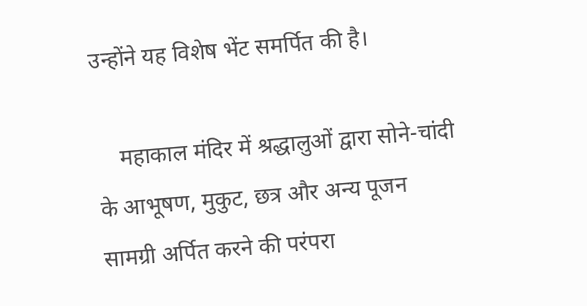उन्होंने यह विशेष भेंट समर्पित की है।

    महाकाल मंदिर में श्रद्धालुओं द्वारा सोने-चांदी के आभूषण, मुकुट, छत्र और अन्य पूजन सामग्री अर्पित करने की परंपरा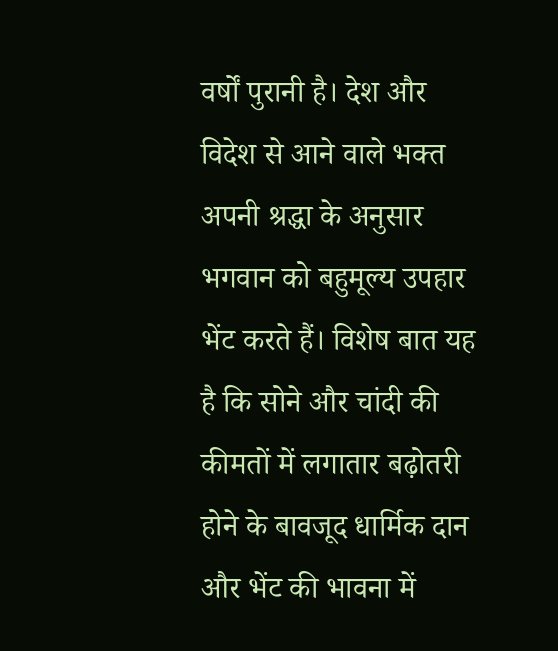वर्षों पुरानी है। देश और विदेश से आने वाले भक्त अपनी श्रद्धा के अनुसार भगवान को बहुमूल्य उपहार भेंट करते हैं। विशेष बात यह है कि सोने और चांदी की कीमतों में लगातार बढ़ोतरी होने के बावजूद धार्मिक दान और भेंट की भावना में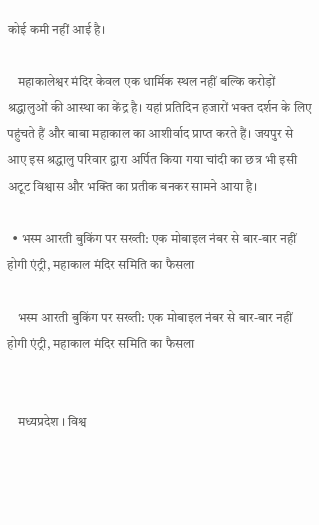कोई कमी नहीं आई है।

    महाकालेश्वर मंदिर केवल एक धार्मिक स्थल नहीं बल्कि करोड़ों श्रद्धालुओं की आस्था का केंद्र है। यहां प्रतिदिन हजारों भक्त दर्शन के लिए पहुंचते हैं और बाबा महाकाल का आशीर्वाद प्राप्त करते हैं। जयपुर से आए इस श्रद्धालु परिवार द्वारा अर्पित किया गया चांदी का छत्र भी इसी अटूट विश्वास और भक्ति का प्रतीक बनकर सामने आया है।

  • भस्म आरती बुकिंग पर सख्ती: एक मोबाइल नंबर से बार-बार नहीं होगी एंट्री, महाकाल मंदिर समिति का फैसला

    भस्म आरती बुकिंग पर सख्ती: एक मोबाइल नंबर से बार-बार नहीं होगी एंट्री, महाकाल मंदिर समिति का फैसला


    मध्यप्रदेश । विश्व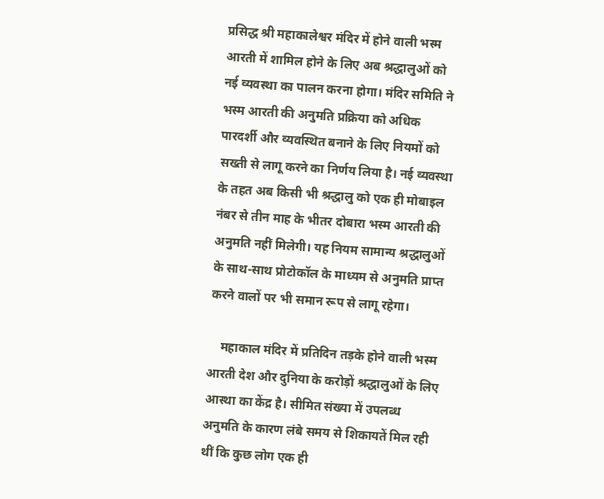प्रसिद्ध श्री महाकालेश्वर मंदिर में होने वाली भस्म आरती में शामिल होने के लिए अब श्रद्धालुओं को नई व्यवस्था का पालन करना होगा। मंदिर समिति ने भस्म आरती की अनुमति प्रक्रिया को अधिक पारदर्शी और व्यवस्थित बनाने के लिए नियमों को सख्ती से लागू करने का निर्णय लिया है। नई व्यवस्था के तहत अब किसी भी श्रद्धालु को एक ही मोबाइल नंबर से तीन माह के भीतर दोबारा भस्म आरती की अनुमति नहीं मिलेगी। यह नियम सामान्य श्रद्धालुओं के साथ-साथ प्रोटोकॉल के माध्यम से अनुमति प्राप्त करने वालों पर भी समान रूप से लागू रहेगा।

    महाकाल मंदिर में प्रतिदिन तड़के होने वाली भस्म आरती देश और दुनिया के करोड़ों श्रद्धालुओं के लिए आस्था का केंद्र है। सीमित संख्या में उपलब्ध अनुमति के कारण लंबे समय से शिकायतें मिल रही थीं कि कुछ लोग एक ही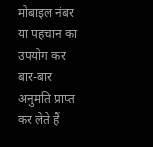मोबाइल नंबर या पहचान का उपयोग कर बार-बार अनुमति प्राप्त कर लेते हैं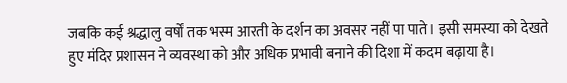जबकि कई श्रद्धालु वर्षों तक भस्म आरती के दर्शन का अवसर नहीं पा पाते। इसी समस्या को देखते हुए मंदिर प्रशासन ने व्यवस्था को और अधिक प्रभावी बनाने की दिशा में कदम बढ़ाया है।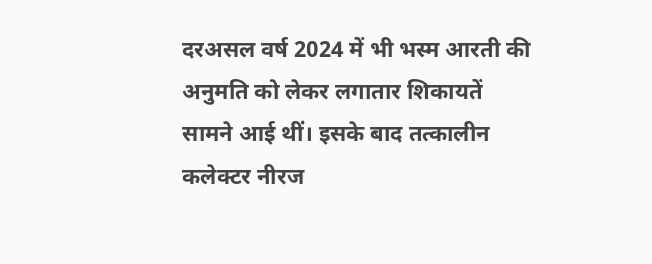दरअसल वर्ष 2024 में भी भस्म आरती की अनुमति को लेकर लगातार शिकायतें सामने आई थीं। इसके बाद तत्कालीन कलेक्टर नीरज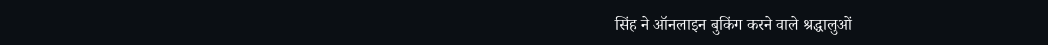सिंह ने ऑनलाइन बुकिंग करने वाले श्रद्धालुओं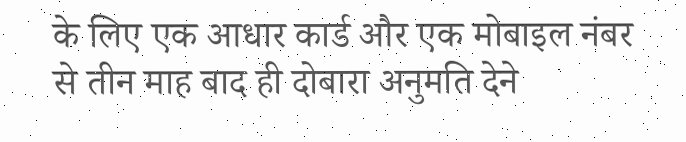के लिए एक आधार कार्ड और एक मोबाइल नंबर से तीन माह बाद ही दोबारा अनुमति देने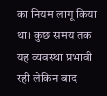का नियम लागू किया था। कुछ समय तक यह व्यवस्था प्रभावी रही लेकिन बाद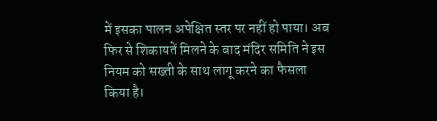में इसका पालन अपेक्षित स्तर पर नहीं हो पाया। अब फिर से शिकायतें मिलने के बाद मंदिर समिति ने इस नियम को सख्ती के साथ लागू करने का फैसला किया है।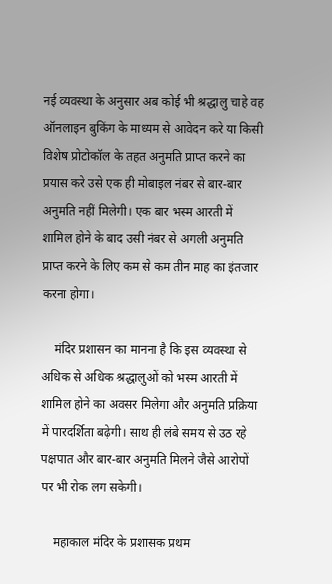नई व्यवस्था के अनुसार अब कोई भी श्रद्धालु चाहे वह ऑनलाइन बुकिंग के माध्यम से आवेदन करे या किसी विशेष प्रोटोकॉल के तहत अनुमति प्राप्त करने का प्रयास करे उसे एक ही मोबाइल नंबर से बार-बार अनुमति नहीं मिलेगी। एक बार भस्म आरती में शामिल होने के बाद उसी नंबर से अगली अनुमति प्राप्त करने के लिए कम से कम तीन माह का इंतजार करना होगा।

    मंदिर प्रशासन का मानना है कि इस व्यवस्था से अधिक से अधिक श्रद्धालुओं को भस्म आरती में शामिल होने का अवसर मिलेगा और अनुमति प्रक्रिया में पारदर्शिता बढ़ेगी। साथ ही लंबे समय से उठ रहे पक्षपात और बार-बार अनुमति मिलने जैसे आरोपों पर भी रोक लग सकेगी।

    महाकाल मंदिर के प्रशासक प्रथम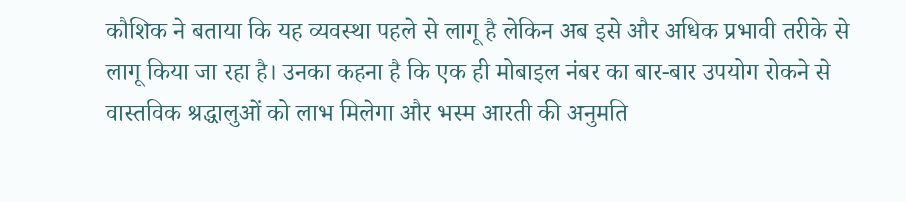कौशिक ने बताया कि यह व्यवस्था पहले से लागू है लेकिन अब इसे और अधिक प्रभावी तरीके से लागू किया जा रहा है। उनका कहना है कि एक ही मोबाइल नंबर का बार-बार उपयोग रोकने से वास्तविक श्रद्धालुओं को लाभ मिलेगा और भस्म आरती की अनुमति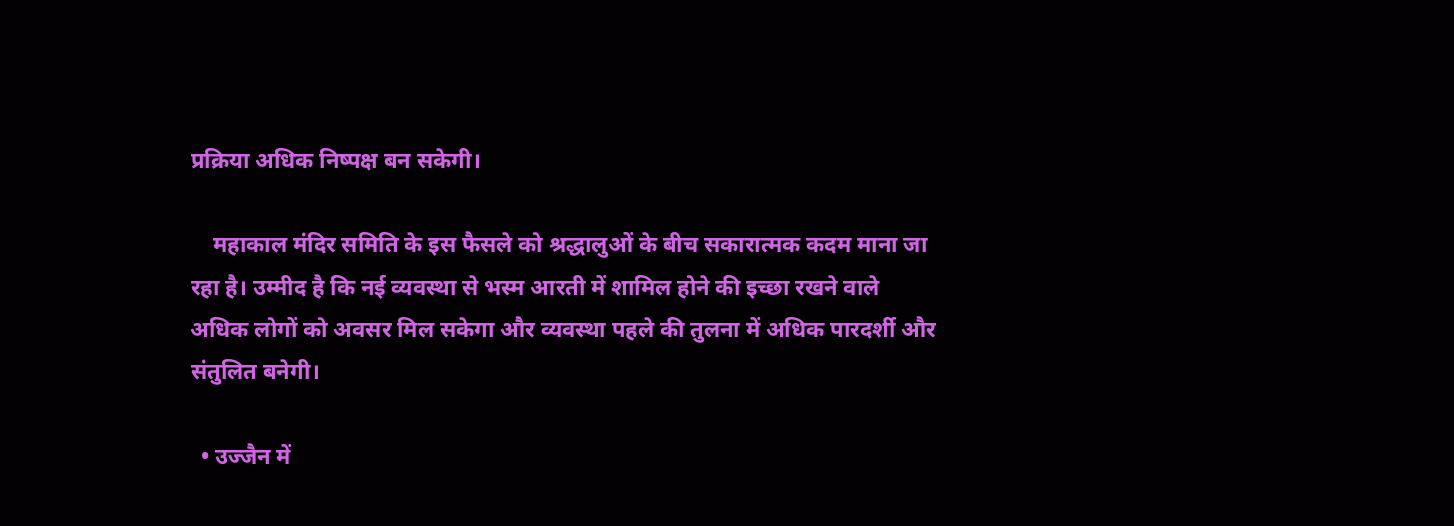प्रक्रिया अधिक निष्पक्ष बन सकेगी।

    महाकाल मंदिर समिति के इस फैसले को श्रद्धालुओं के बीच सकारात्मक कदम माना जा रहा है। उम्मीद है कि नई व्यवस्था से भस्म आरती में शामिल होने की इच्छा रखने वाले अधिक लोगों को अवसर मिल सकेगा और व्यवस्था पहले की तुलना में अधिक पारदर्शी और संतुलित बनेगी।

  • उज्जैन में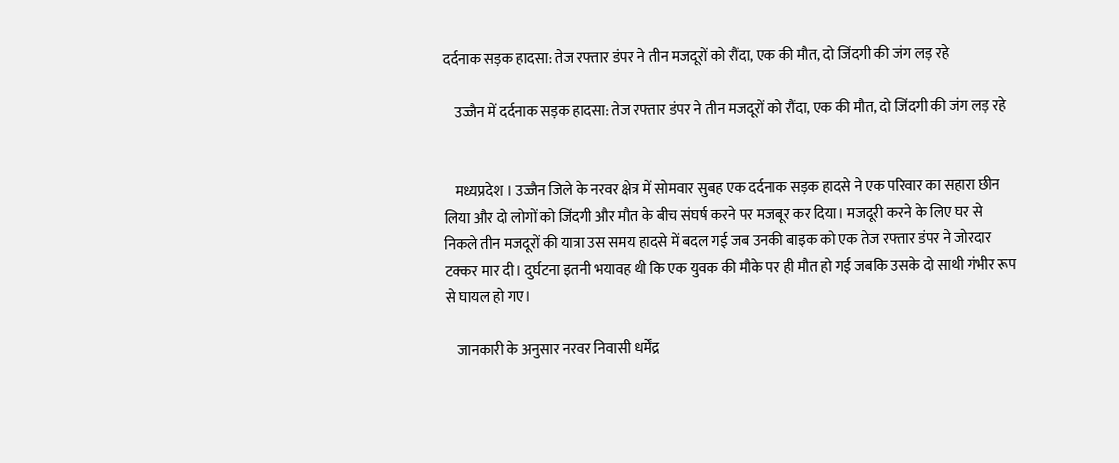दर्दनाक सड़क हादसा: तेज रफ्तार डंपर ने तीन मजदूरों को रौंदा, एक की मौत, दो जिंदगी की जंग लड़ रहे

    उज्जैन में दर्दनाक सड़क हादसा: तेज रफ्तार डंपर ने तीन मजदूरों को रौंदा, एक की मौत, दो जिंदगी की जंग लड़ रहे


    मध्यप्रदेश । उज्जैन जिले के नरवर क्षेत्र में सोमवार सुबह एक दर्दनाक सड़क हादसे ने एक परिवार का सहारा छीन लिया और दो लोगों को जिंदगी और मौत के बीच संघर्ष करने पर मजबूर कर दिया। मजदूरी करने के लिए घर से निकले तीन मजदूरों की यात्रा उस समय हादसे में बदल गई जब उनकी बाइक को एक तेज रफ्तार डंपर ने जोरदार टक्कर मार दी। दुर्घटना इतनी भयावह थी कि एक युवक की मौके पर ही मौत हो गई जबकि उसके दो साथी गंभीर रूप से घायल हो गए।

    जानकारी के अनुसार नरवर निवासी धर्मेंद्र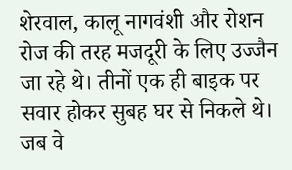शेरवाल, कालू नागवंशी और रोशन रोज की तरह मजदूरी के लिए उज्जैन जा रहे थे। तीनों एक ही बाइक पर सवार होकर सुबह घर से निकले थे। जब वे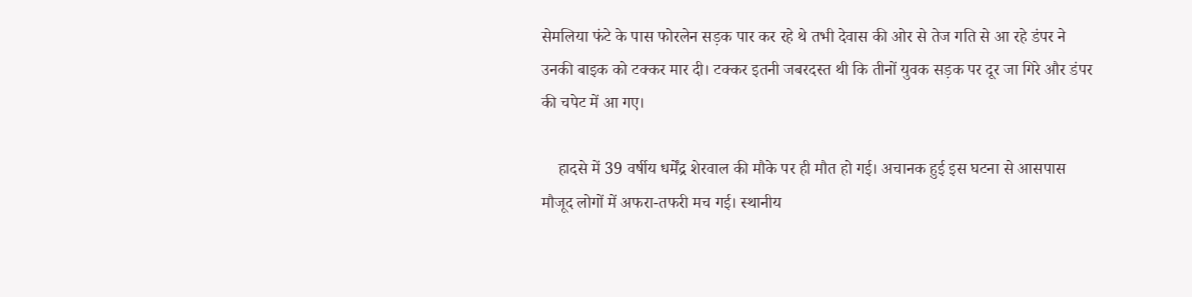सेमलिया फंटे के पास फोरलेन सड़क पार कर रहे थे तभी देवास की ओर से तेज गति से आ रहे डंपर ने उनकी बाइक को टक्कर मार दी। टक्कर इतनी जबरदस्त थी कि तीनों युवक सड़क पर दूर जा गिरे और डंपर की चपेट में आ गए।

    हादसे में 39 वर्षीय धर्मेंद्र शेरवाल की मौके पर ही मौत हो गई। अचानक हुई इस घटना से आसपास मौजूद लोगों में अफरा-तफरी मच गई। स्थानीय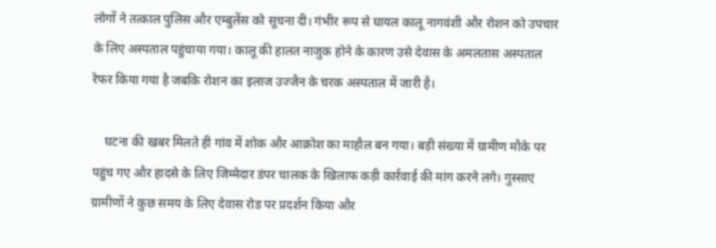लोगों ने तत्काल पुलिस और एम्बुलेंस को सूचना दी। गंभीर रूप से घायल कालू नागवंशी और रोशन को उपचार के लिए अस्पताल पहुंचाया गया। कालू की हालत नाजुक होने के कारण उसे देवास के अमलतास अस्पताल रेफर किया गया है जबकि रोशन का इलाज उज्जैन के चरक अस्पताल में जारी है।

    घटना की खबर मिलते ही गांव में शोक और आक्रोश का माहौल बन गया। बड़ी संख्या में ग्रामीण मौके पर पहुंच गए और हादसे के लिए जिम्मेदार डंपर चालक के खिलाफ कड़ी कार्रवाई की मांग करने लगे। गुस्साए ग्रामीणों ने कुछ समय के लिए देवास रोड पर प्रदर्शन किया और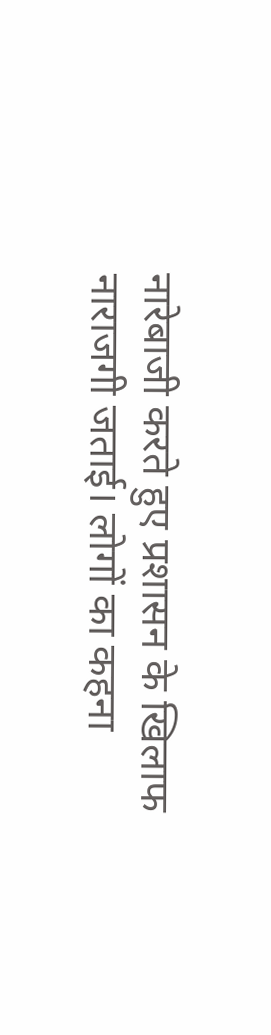नारेबाजी करते हुए प्रशासन के खिलाफ नाराजगी जताई। लोगों का कहना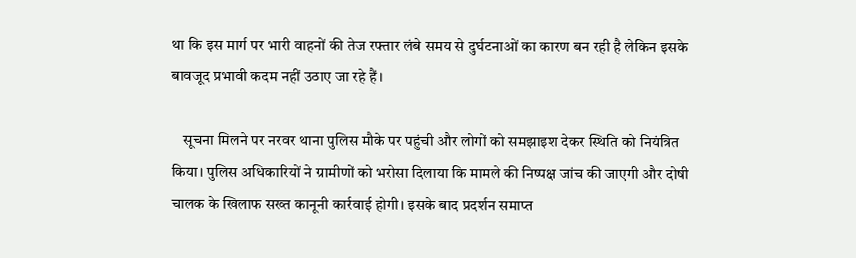था कि इस मार्ग पर भारी वाहनों की तेज रफ्तार लंबे समय से दुर्घटनाओं का कारण बन रही है लेकिन इसके बावजूद प्रभावी कदम नहीं उठाए जा रहे हैं।

    सूचना मिलने पर नरवर थाना पुलिस मौके पर पहुंची और लोगों को समझाइश देकर स्थिति को नियंत्रित किया। पुलिस अधिकारियों ने ग्रामीणों को भरोसा दिलाया कि मामले की निष्पक्ष जांच की जाएगी और दोषी चालक के खिलाफ सख्त कानूनी कार्रवाई होगी। इसके बाद प्रदर्शन समाप्त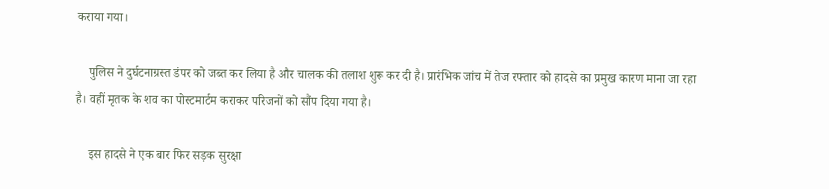कराया गया।

    पुलिस ने दुर्घटनाग्रस्त डंपर को जब्त कर लिया है और चालक की तलाश शुरू कर दी है। प्रारंभिक जांच में तेज रफ्तार को हादसे का प्रमुख कारण माना जा रहा है। वहीं मृतक के शव का पोस्टमार्टम कराकर परिजनों को सौंप दिया गया है।

    इस हादसे ने एक बार फिर सड़क सुरक्षा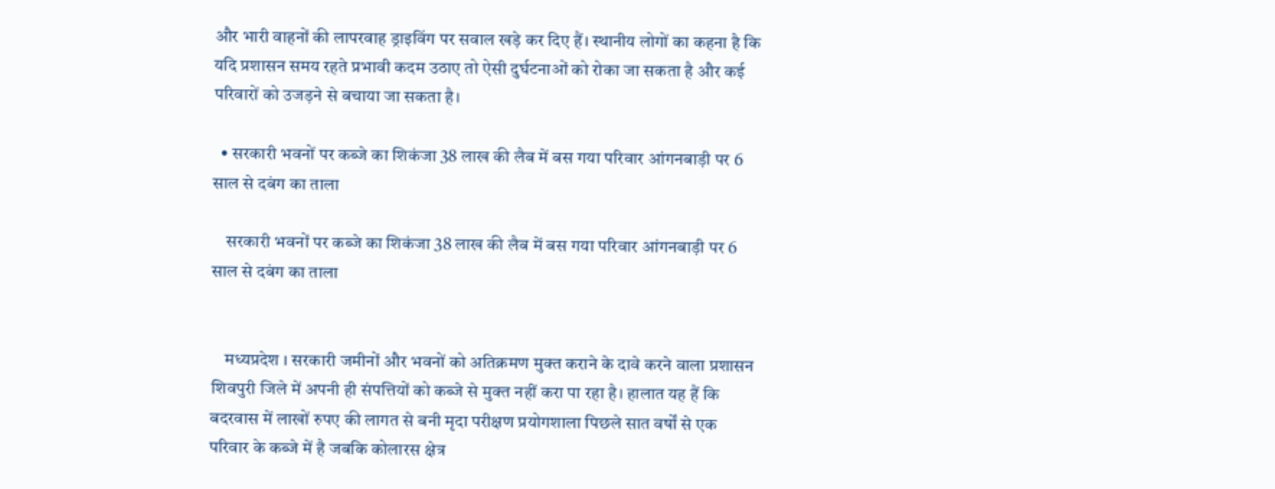और भारी वाहनों की लापरवाह ड्राइविंग पर सवाल खड़े कर दिए हैं। स्थानीय लोगों का कहना है कि यदि प्रशासन समय रहते प्रभावी कदम उठाए तो ऐसी दुर्घटनाओं को रोका जा सकता है और कई परिवारों को उजड़ने से बचाया जा सकता है।

  • सरकारी भवनों पर कब्जे का शिकंजा 38 लाख की लैब में बस गया परिवार आंगनबाड़ी पर 6 साल से दबंग का ताला

    सरकारी भवनों पर कब्जे का शिकंजा 38 लाख की लैब में बस गया परिवार आंगनबाड़ी पर 6 साल से दबंग का ताला


    मध्यप्रदेश । सरकारी जमीनों और भवनों को अतिक्रमण मुक्त कराने के दावे करने वाला प्रशासन शिवपुरी जिले में अपनी ही संपत्तियों को कब्जे से मुक्त नहीं करा पा रहा है। हालात यह हैं कि बदरवास में लाखों रुपए की लागत से बनी मृदा परीक्षण प्रयोगशाला पिछले सात वर्षों से एक परिवार के कब्जे में है जबकि कोलारस क्षेत्र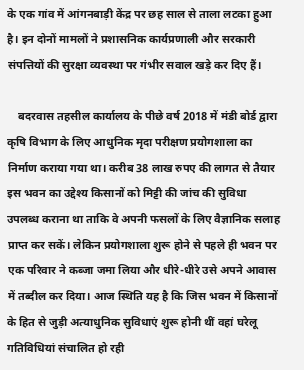के एक गांव में आंगनबाड़ी केंद्र पर छह साल से ताला लटका हुआ है। इन दोनों मामलों ने प्रशासनिक कार्यप्रणाली और सरकारी संपत्तियों की सुरक्षा व्यवस्था पर गंभीर सवाल खड़े कर दिए हैं।

    बदरवास तहसील कार्यालय के पीछे वर्ष 2018 में मंडी बोर्ड द्वारा कृषि विभाग के लिए आधुनिक मृदा परीक्षण प्रयोगशाला का निर्माण कराया गया था। करीब 38 लाख रुपए की लागत से तैयार इस भवन का उद्देश्य किसानों को मिट्टी की जांच की सुविधा उपलब्ध कराना था ताकि वे अपनी फसलों के लिए वैज्ञानिक सलाह प्राप्त कर सकें। लेकिन प्रयोगशाला शुरू होने से पहले ही भवन पर एक परिवार ने कब्जा जमा लिया और धीरे-धीरे उसे अपने आवास में तब्दील कर दिया। आज स्थिति यह है कि जिस भवन में किसानों के हित से जुड़ी अत्याधुनिक सुविधाएं शुरू होनी थीं वहां घरेलू गतिविधियां संचालित हो रही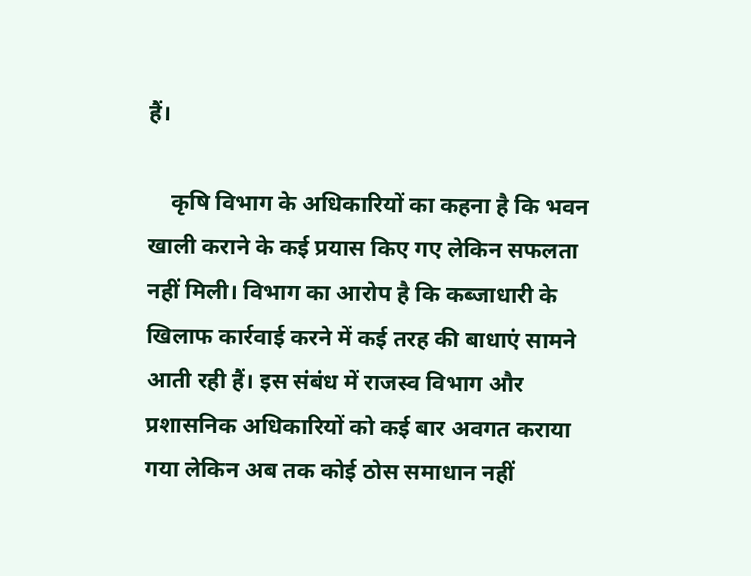हैं।

    कृषि विभाग के अधिकारियों का कहना है कि भवन खाली कराने के कई प्रयास किए गए लेकिन सफलता नहीं मिली। विभाग का आरोप है कि कब्जाधारी के खिलाफ कार्रवाई करने में कई तरह की बाधाएं सामने आती रही हैं। इस संबंध में राजस्व विभाग और प्रशासनिक अधिकारियों को कई बार अवगत कराया गया लेकिन अब तक कोई ठोस समाधान नहीं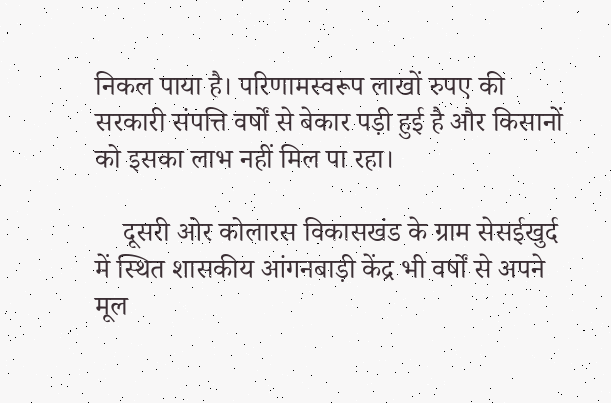निकल पाया है। परिणामस्वरूप लाखों रुपए की सरकारी संपत्ति वर्षों से बेकार पड़ी हुई है और किसानों को इसका लाभ नहीं मिल पा रहा।

    दूसरी ओर कोलारस विकासखंड के ग्राम सेसईखुर्द में स्थित शासकीय आंगनबाड़ी केंद्र भी वर्षों से अपने मूल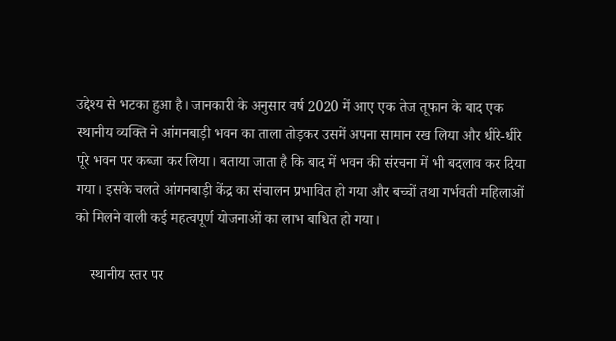उद्देश्य से भटका हुआ है। जानकारी के अनुसार वर्ष 2020 में आए एक तेज तूफान के बाद एक स्थानीय व्यक्ति ने आंगनबाड़ी भवन का ताला तोड़कर उसमें अपना सामान रख लिया और धीरे-धीरे पूरे भवन पर कब्जा कर लिया। बताया जाता है कि बाद में भवन की संरचना में भी बदलाव कर दिया गया। इसके चलते आंगनबाड़ी केंद्र का संचालन प्रभावित हो गया और बच्चों तथा गर्भवती महिलाओं को मिलने वाली कई महत्वपूर्ण योजनाओं का लाभ बाधित हो गया।

    स्थानीय स्तर पर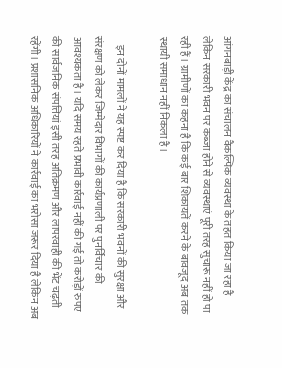आंगनबाड़ी केंद्र का संचालन वैकल्पिक व्यवस्था के तहत किया जा रहा है लेकिन सरकारी भवन पर कब्जा होने से व्यवस्थाएं पूरी तरह सुचारू नहीं हो पा रही हैं। ग्रामीणों का कहना है कि कई बार शिकायतें करने के बावजूद अब तक स्थायी समाधान नहीं निकला है।

    इन दोनों मामलों ने यह स्पष्ट कर दिया है कि सरकारी भवनों की सुरक्षा और संरक्षण को लेकर जिम्मेदार विभागों की कार्यप्रणाली पर पुनर्विचार की आवश्यकता है। यदि समय रहते प्रभावी कार्रवाई नहीं की गई तो करोड़ों रुपए की सार्वजनिक संपत्तियां इसी तरह अतिक्रमण और लापरवाही की भेंट चढ़ती रहेंगी। प्रशासनिक अधिकारियों ने कार्रवाई का भरोसा जरूर दिया है लेकिन अब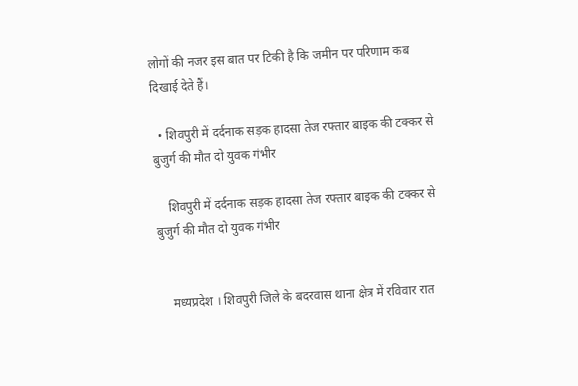लोगों की नजर इस बात पर टिकी है कि जमीन पर परिणाम कब दिखाई देते हैं।

  • शिवपुरी में दर्दनाक सड़क हादसा तेज रफ्तार बाइक की टक्कर से बुजुर्ग की मौत दो युवक गंभीर

    शिवपुरी में दर्दनाक सड़क हादसा तेज रफ्तार बाइक की टक्कर से बुजुर्ग की मौत दो युवक गंभीर


    मध्यप्रदेश । शिवपुरी जिले के बदरवास थाना क्षेत्र में रविवार रात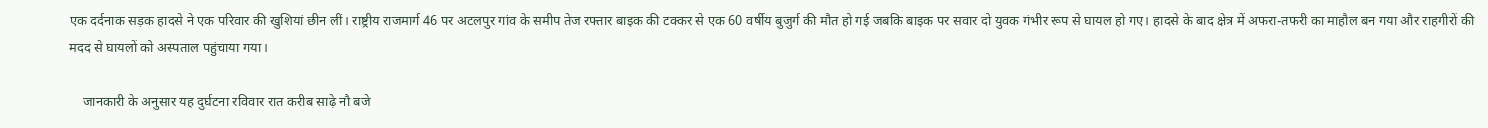एक दर्दनाक सड़क हादसे ने एक परिवार की खुशियां छीन लीं। राष्ट्रीय राजमार्ग 46 पर अटलपुर गांव के समीप तेज रफ्तार बाइक की टक्कर से एक 60 वर्षीय बुजुर्ग की मौत हो गई जबकि बाइक पर सवार दो युवक गंभीर रूप से घायल हो गए। हादसे के बाद क्षेत्र में अफरा-तफरी का माहौल बन गया और राहगीरों की मदद से घायलों को अस्पताल पहुंचाया गया।

    जानकारी के अनुसार यह दुर्घटना रविवार रात करीब साढ़े नौ बजे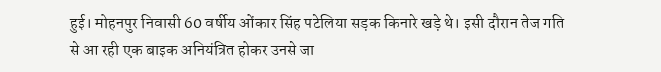हुई। मोहनपुर निवासी 60 वर्षीय ओंकार सिंह पटेलिया सड़क किनारे खड़े थे। इसी दौरान तेज गति से आ रही एक बाइक अनियंत्रित होकर उनसे जा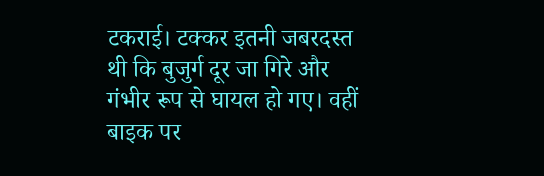टकराई। टक्कर इतनी जबरदस्त थी कि बुजुर्ग दूर जा गिरे और गंभीर रूप से घायल हो गए। वहीं बाइक पर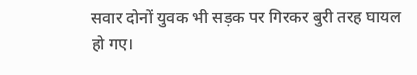सवार दोनों युवक भी सड़क पर गिरकर बुरी तरह घायल हो गए।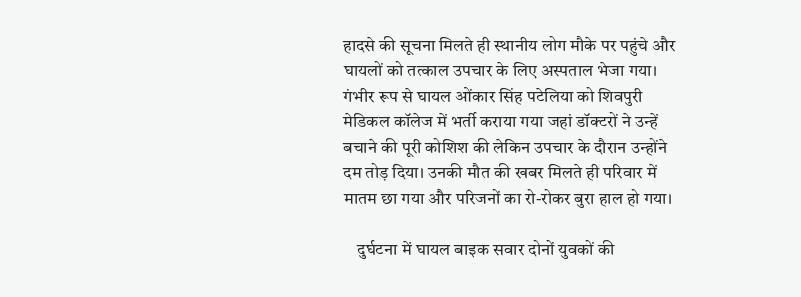हादसे की सूचना मिलते ही स्थानीय लोग मौके पर पहुंचे और घायलों को तत्काल उपचार के लिए अस्पताल भेजा गया। गंभीर रूप से घायल ओंकार सिंह पटेलिया को शिवपुरी मेडिकल कॉलेज में भर्ती कराया गया जहां डॉक्टरों ने उन्हें बचाने की पूरी कोशिश की लेकिन उपचार के दौरान उन्होंने दम तोड़ दिया। उनकी मौत की खबर मिलते ही परिवार में मातम छा गया और परिजनों का रो-रोकर बुरा हाल हो गया।

    दुर्घटना में घायल बाइक सवार दोनों युवकों की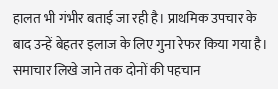हालत भी गंभीर बताई जा रही है। प्राथमिक उपचार के बाद उन्हें बेहतर इलाज के लिए गुना रेफर किया गया है। समाचार लिखे जाने तक दोनों की पहचान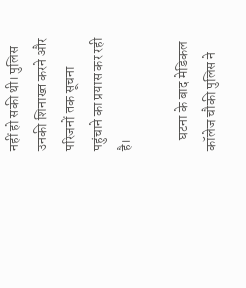नहीं हो सकी थी। पुलिस उनकी शिनाख्त करने और परिजनों तक सूचना पहुंचाने का प्रयास कर रही है।

    घटना के बाद मेडिकल कॉलेज चौकी पुलिस ने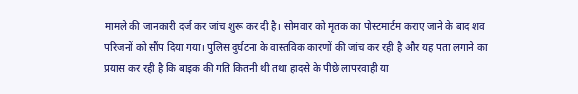मामले की जानकारी दर्ज कर जांच शुरू कर दी है। सोमवार को मृतक का पोस्टमार्टम कराए जाने के बाद शव परिजनों को सौंप दिया गया। पुलिस दुर्घटना के वास्तविक कारणों की जांच कर रही है और यह पता लगाने का प्रयास कर रही है कि बाइक की गति कितनी थी तथा हादसे के पीछे लापरवाही या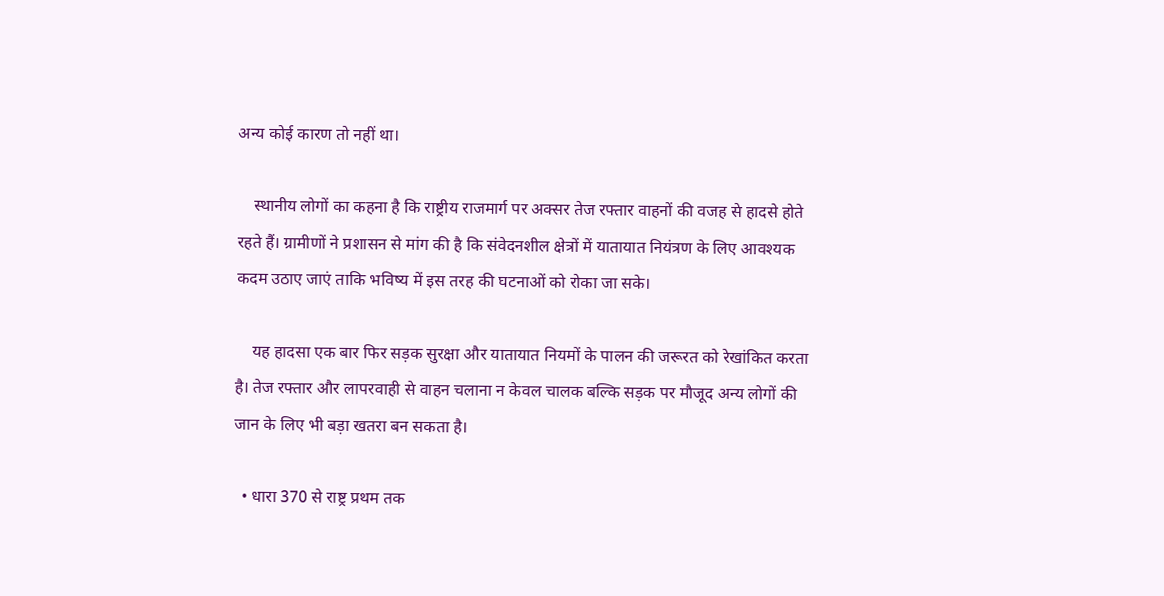अन्य कोई कारण तो नहीं था।

    स्थानीय लोगों का कहना है कि राष्ट्रीय राजमार्ग पर अक्सर तेज रफ्तार वाहनों की वजह से हादसे होते रहते हैं। ग्रामीणों ने प्रशासन से मांग की है कि संवेदनशील क्षेत्रों में यातायात नियंत्रण के लिए आवश्यक कदम उठाए जाएं ताकि भविष्य में इस तरह की घटनाओं को रोका जा सके।

    यह हादसा एक बार फिर सड़क सुरक्षा और यातायात नियमों के पालन की जरूरत को रेखांकित करता है। तेज रफ्तार और लापरवाही से वाहन चलाना न केवल चालक बल्कि सड़क पर मौजूद अन्य लोगों की जान के लिए भी बड़ा खतरा बन सकता है।

  • धारा 370 से राष्ट्र प्रथम तक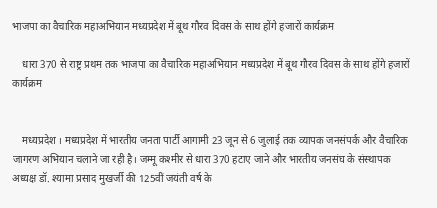भाजपा का वैचारिक महाअभियान मध्यप्रदेश में बूथ गौरव दिवस के साथ होंगे हजारों कार्यक्रम

    धारा 370 से राष्ट्र प्रथम तक भाजपा का वैचारिक महाअभियान मध्यप्रदेश में बूथ गौरव दिवस के साथ होंगे हजारों कार्यक्रम


    मध्यप्रदेश । मध्यप्रदेश में भारतीय जनता पार्टी आगामी 23 जून से 6 जुलाई तक व्यापक जनसंपर्क और वैचारिक जागरण अभियान चलाने जा रही है। जम्मू कश्मीर से धारा 370 हटाए जाने और भारतीय जनसंघ के संस्थापक अध्यक्ष डॉ. श्यामा प्रसाद मुखर्जी की 125वीं जयंती वर्ष के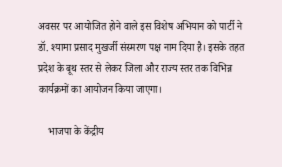अवसर पर आयोजित होने वाले इस विशेष अभियान को पार्टी ने डॉ. श्यामा प्रसाद मुखर्जी संस्मरण पक्ष नाम दिया है। इसके तहत प्रदेश के बूथ स्तर से लेकर जिला और राज्य स्तर तक विभिन्न कार्यक्रमों का आयोजन किया जाएगा।

    भाजपा के केंद्रीय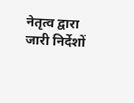नेतृत्व द्वारा जारी निर्देशों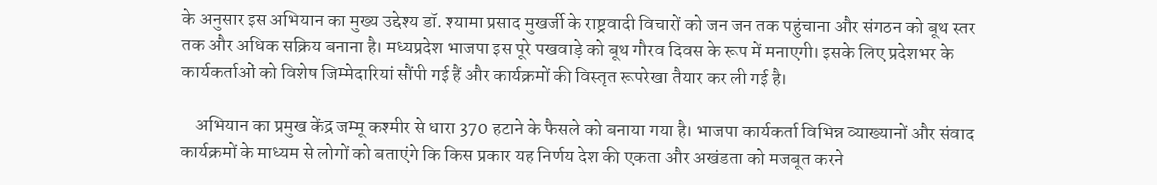के अनुसार इस अभियान का मुख्य उद्देश्य डॉ. श्यामा प्रसाद मुखर्जी के राष्ट्रवादी विचारों को जन जन तक पहुंचाना और संगठन को बूथ स्तर तक और अधिक सक्रिय बनाना है। मध्यप्रदेश भाजपा इस पूरे पखवाड़े को बूथ गौरव दिवस के रूप में मनाएगी। इसके लिए प्रदेशभर के कार्यकर्ताओं को विशेष जिम्मेदारियां सौंपी गई हैं और कार्यक्रमों की विस्तृत रूपरेखा तैयार कर ली गई है।

    अभियान का प्रमुख केंद्र जम्मू कश्मीर से धारा 370 हटाने के फैसले को बनाया गया है। भाजपा कार्यकर्ता विभिन्न व्याख्यानों और संवाद कार्यक्रमों के माध्यम से लोगों को बताएंगे कि किस प्रकार यह निर्णय देश की एकता और अखंडता को मजबूत करने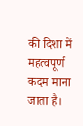की दिशा में महत्वपूर्ण कदम माना जाता है।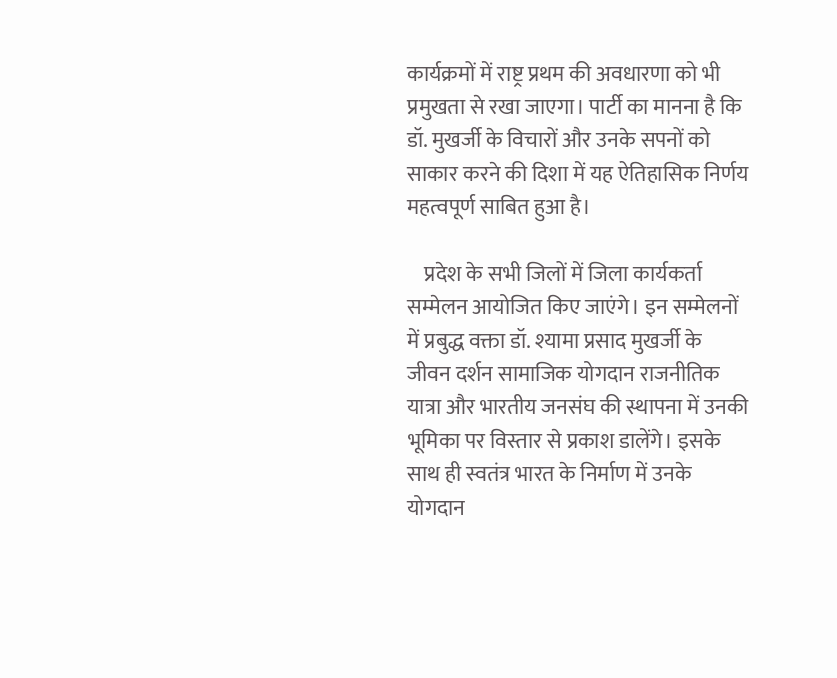कार्यक्रमों में राष्ट्र प्रथम की अवधारणा को भी प्रमुखता से रखा जाएगा। पार्टी का मानना है कि डॉ. मुखर्जी के विचारों और उनके सपनों को साकार करने की दिशा में यह ऐतिहासिक निर्णय महत्वपूर्ण साबित हुआ है।

    प्रदेश के सभी जिलों में जिला कार्यकर्ता सम्मेलन आयोजित किए जाएंगे। इन सम्मेलनों में प्रबुद्ध वक्ता डॉ. श्यामा प्रसाद मुखर्जी के जीवन दर्शन सामाजिक योगदान राजनीतिक यात्रा और भारतीय जनसंघ की स्थापना में उनकी भूमिका पर विस्तार से प्रकाश डालेंगे। इसके साथ ही स्वतंत्र भारत के निर्माण में उनके योगदान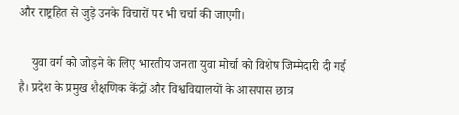और राष्ट्रहित से जुड़े उनके विचारों पर भी चर्चा की जाएगी।

    युवा वर्ग को जोड़ने के लिए भारतीय जनता युवा मोर्चा को विशेष जिम्मेदारी दी गई है। प्रदेश के प्रमुख शैक्षणिक केंद्रों और विश्वविद्यालयों के आसपास छात्र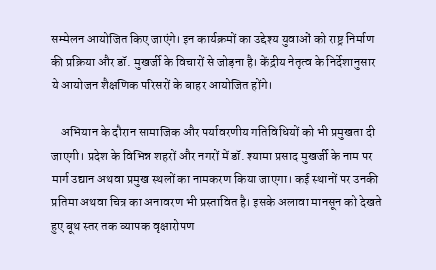सम्मेलन आयोजित किए जाएंगे। इन कार्यक्रमों का उद्देश्य युवाओं को राष्ट्र निर्माण की प्रक्रिया और डॉ. मुखर्जी के विचारों से जोड़ना है। केंद्रीय नेतृत्व के निर्देशानुसार ये आयोजन शैक्षणिक परिसरों के बाहर आयोजित होंगे।

    अभियान के दौरान सामाजिक और पर्यावरणीय गतिविधियों को भी प्रमुखता दी जाएगी। प्रदेश के विभिन्न शहरों और नगरों में डॉ. श्यामा प्रसाद मुखर्जी के नाम पर मार्ग उद्यान अथवा प्रमुख स्थलों का नामकरण किया जाएगा। कई स्थानों पर उनकी प्रतिमा अथवा चित्र का अनावरण भी प्रस्तावित है। इसके अलावा मानसून को देखते हुए बूथ स्तर तक व्यापक वृक्षारोपण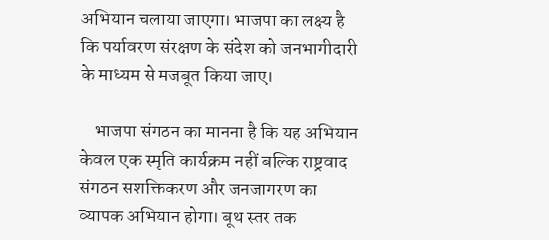अभियान चलाया जाएगा। भाजपा का लक्ष्य है कि पर्यावरण संरक्षण के संदेश को जनभागीदारी के माध्यम से मजबूत किया जाए।

    भाजपा संगठन का मानना है कि यह अभियान केवल एक स्मृति कार्यक्रम नहीं बल्कि राष्ट्रवाद संगठन सशक्तिकरण और जनजागरण का व्यापक अभियान होगा। बूथ स्तर तक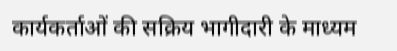कार्यकर्ताओं की सक्रिय भागीदारी के माध्यम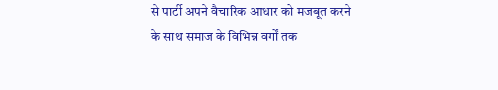से पार्टी अपने वैचारिक आधार को मजबूत करने के साथ समाज के विभिन्न वर्गों तक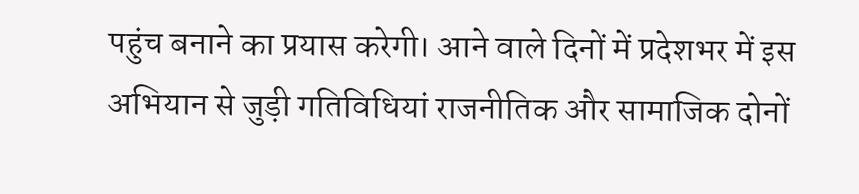पहुंच बनाने का प्रयास करेगी। आने वाले दिनों में प्रदेशभर में इस अभियान से जुड़ी गतिविधियां राजनीतिक और सामाजिक दोनों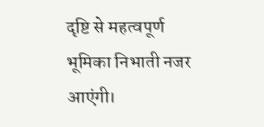दृष्टि से महत्वपूर्ण भूमिका निभाती नजर आएंगी।